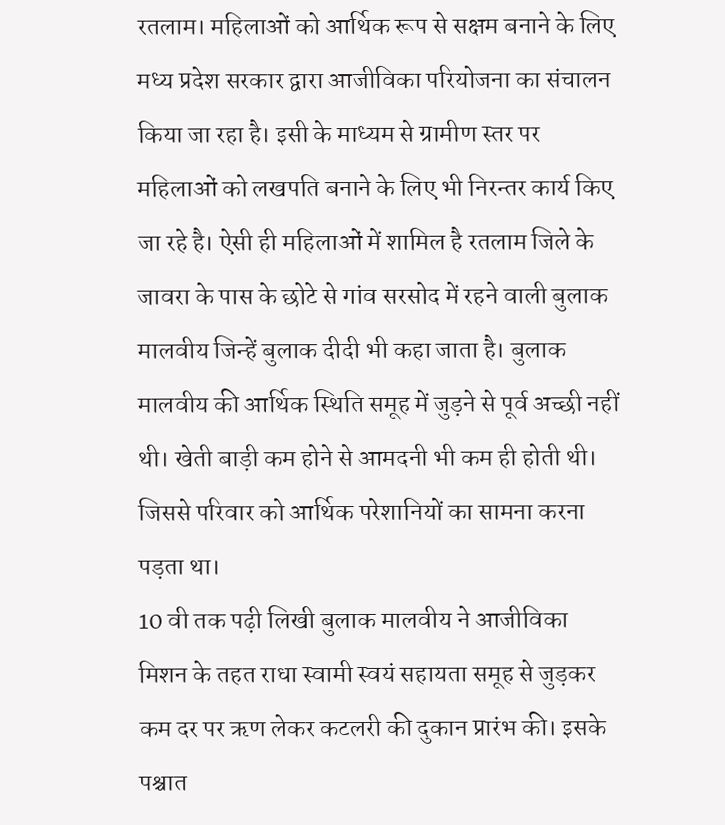रतलाम। महिलाओं को आर्थिक रूप से सक्षम बनाने के लिए मध्य प्रदेश सरकार द्वारा आजीविका परियोजना का संचालन किया जा रहा है। इसी के माध्यम से ग्रामीण स्तर पर महिलाओं को लखपति बनाने के लिए भी निरन्तर कार्य किए जा रहे है। ऐसी ही महिलाओं में शामिल है रतलाम जिले के जावरा के पास के छोटे से गांव सरसोद में रहने वाली बुलाक मालवीय जिन्हें बुलाक दीदी भी कहा जाता है। बुलाक मालवीय की आर्थिक स्थिति समूह में जुड़ने से पूर्व अच्छी नहीं थी। खेती बाड़ी कम होने से आमदनी भी कम ही होती थी। जिससे परिवार को आर्थिक परेशानियों का सामना करना पड़ता था।
10 वी तक पढ़ी लिखी बुलाक मालवीय ने आजीविका मिशन के तहत राधा स्वामी स्वयं सहायता समूह से जुड़कर कम दर पर ऋण लेकर कटलरी की दुकान प्रारंभ की। इसके पश्चात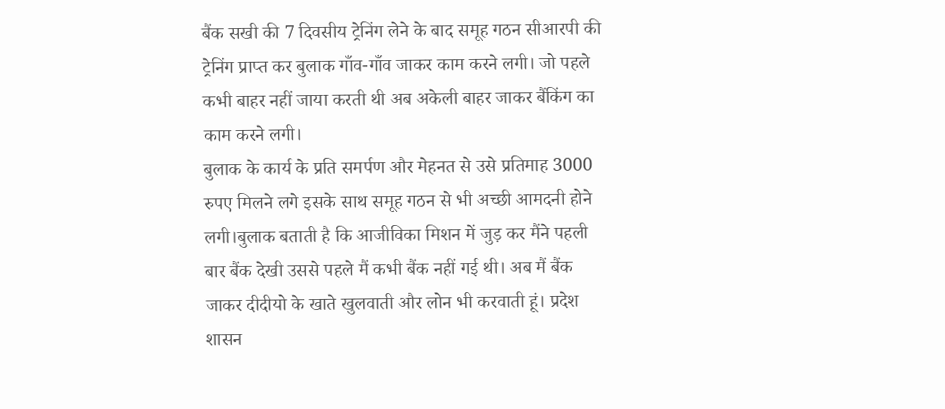बैंक सखी की 7 दिवसीय ट्रेनिंग लेने के बाद समूह गठन सीआरपी की ट्रेनिंग प्राप्त कर बुलाक गाँव-गाँव जाकर काम करने लगी। जो पहले कभी बाहर नहीं जाया करती थी अब अकेली बाहर जाकर बैंकिंग का काम करने लगी।
बुलाक के कार्य के प्रति समर्पण और मेहनत से उसे प्रतिमाह 3000 रुपए मिलने लगे इसके साथ समूह गठन से भी अच्छी आमदनी होने लगी।बुलाक बताती है कि आजीविका मिशन में जुड़ कर मैंने पहली बार बैंक देखी उससे पहले मैं कभी बैंक नहीं गई थी। अब मैं बैंक जाकर दीदीयो के खाते खुलवाती और लोन भी करवाती हूं। प्रदेश शासन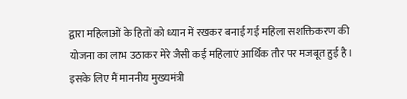द्वारा महिलाओं के हितों को ध्यान में रखकर बनाई गई महिला सशक्तिकरण की योजना का लाभ उठाकर मेरे जैसी कई महिलाएं आर्थिक तौर पर मजबूत हुई है। इसके लिए मैं माननीय मुख्यमंत्री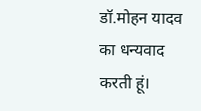डॉ.मोहन यादव का धन्यवाद करती हूं।